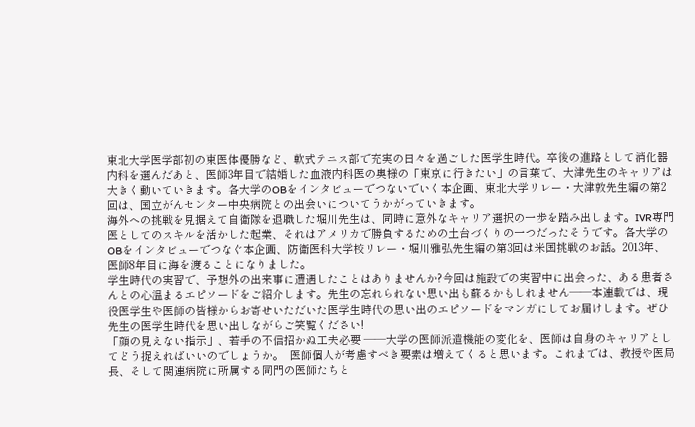東北大学医学部初の東医体優勝など、軟式テニス部で充実の日々を過ごした医学生時代。卒後の進路として消化器内科を選んだあと、医師3年目で結婚した血液内科医の奥様の「東京に行きたい」の言葉で、大津先生のキャリアは大きく動いていきます。各大学のOBをインタビューでつないでいく本企画、東北大学リレー・大津敦先生編の第2回は、国立がんセンター中央病院との出会いについてうかがっていきます。
海外への挑戦を見据えて自衛隊を退職した堀川先生は、同時に意外なキャリア選択の一歩を踏み出します。IVR専門医としてのスキルを活かした起業、それはアメリカで勝負するための土台づくりの一つだったそうです。各大学のOBをインタビューでつなぐ本企画、防衛医科大学校リレー・堀川雅弘先生編の第3回は米国挑戦のお話。2013年、医師8年目に海を渡ることになりました。
学生時代の実習で、予想外の出来事に遭遇したことはありませんか?今回は施設での実習中に出会った、ある患者さんとの心温まるエピソードをご紹介します。先生の忘れられない思い出も蘇るかもしれません――本連載では、現役医学生や医師の皆様からお寄せいただいた医学生時代の思い出のエピソードをマンガにしてお届けします。ぜひ先生の医学生時代を思い出しながらご笑覧ください!
「顔の見えない指示」、若手の不信招かぬ工夫必要 ――大学の医師派遣機能の変化を、医師は自身のキャリアとしてどう捉えればいいのでしょうか。  医師個人が考慮すべき要素は増えてくると思います。これまでは、教授や医局長、そして関連病院に所属する同門の医師たちと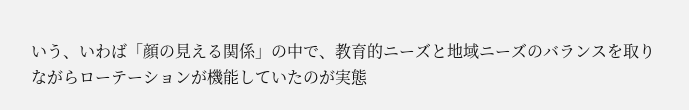いう、いわば「顔の見える関係」の中で、教育的ニーズと地域ニーズのバランスを取りながらローテーションが機能していたのが実態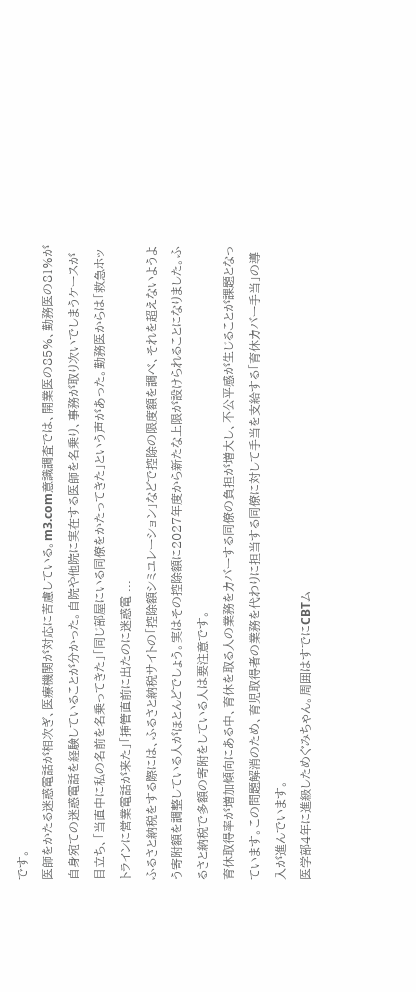です。
医師をかたる迷惑電話が相次ぎ、医療機関が対応に苦慮している。m3.com意識調査では、開業医の85%、勤務医の81%が自身宛ての迷惑電話を経験していることが分かった。自院や他院に実在する医師を名乗り、事務が取り次いでしまうケースが目立ち、「当直中に私の名前を名乗ってきた」「同じ部屋にいる同僚をかたってきた」という声があった。勤務医からは「救急ホットラインに営業電話が来た」「挿管直前に出たのに迷惑電 ...
ふるさと納税をする際には、ふるさと納税サイトの「控除額シミユレーション」などで控除の限度額を調べ、それを超えないようよう寄附額を調整している人がほとんどでしょう。実はその控除額に2027年度から新たな上限が設けられることになりました。ふるさと納税で多額の寄附をしている人は要注意です。
育休取得率が増加傾向にある中、育休を取る人の業務をカバーする同僚の負担が増大し、不公平感が生じることが課題となっています。この問題解消のため、育児取得者の業務を代わりに担当する同僚に対して手当を支給する「育休カバー手当」の導入が進んでいます。
医学部4年に進級しためぐみちゃん。周囲はすでにCBTム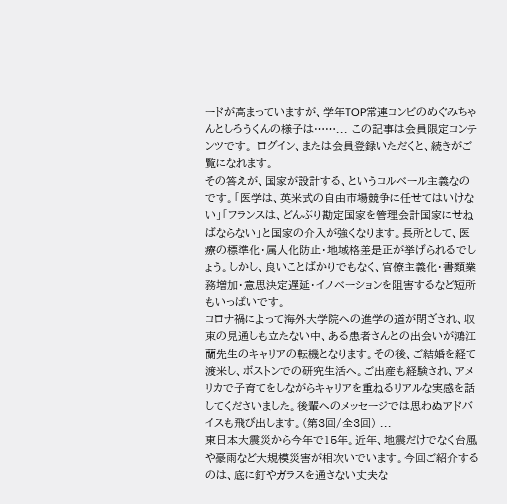ードが高まっていますが、学年TOP常連コンビのめぐみちゃんとしろうくんの様子は……... この記事は会員限定コンテンツです。 ログイン、または会員登録いただくと、続きがご覧になれます。
その答えが、国家が設計する、というコルベール主義なのです。「医学は、英米式の自由市場競争に任せてはいけない」「フランスは、どんぶり勘定国家を管理会計国家にせねばならない」と国家の介入が強くなります。長所として、医療の標準化・属人化防止・地域格差是正が挙げられるでしょう。しかし、良いことばかりでもなく、官僚主義化・書類業務増加・意思決定遅延・イノベーションを阻害するなど短所もいっぱいです。
コロナ禍によって海外大学院への進学の道が閉ざされ、収束の見通しも立たない中、ある患者さんとの出会いが鴻江蘭先生のキャリアの転機となります。その後、ご結婚を経て渡米し、ボストンでの研究生活へ。ご出産も経験され、アメリカで子育てをしながらキャリアを重ねるリアルな実感を話してくださいました。後輩へのメッセージでは思わぬアドバイスも飛び出します。(第3回/全3回) ...
東日本大震災から今年で15年。近年、地震だけでなく台風や豪雨など大規模災害が相次いでいます。今回ご紹介するのは、底に釘やガラスを通さない丈夫な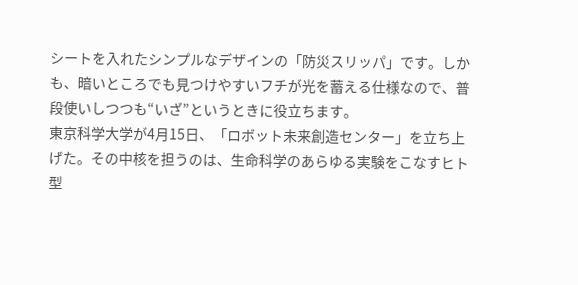シートを入れたシンプルなデザインの「防災スリッパ」です。しかも、暗いところでも見つけやすいフチが光を蓄える仕様なので、普段使いしつつも“いざ”というときに役立ちます。
東京科学大学が4月15日、「ロボット未来創造センター」を立ち上げた。その中核を担うのは、生命科学のあらゆる実験をこなすヒト型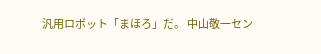汎用ロボット「まほろ」だ。 中山敬一セン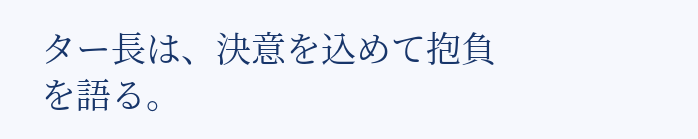ター長は、決意を込めて抱負を語る。